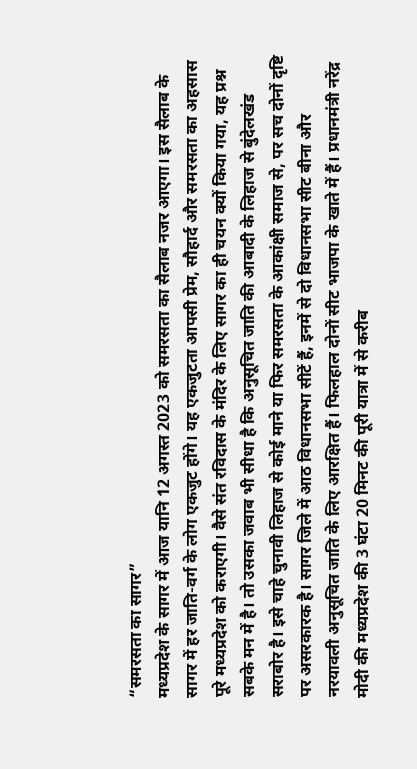“समरसता का सागर”
मध्यप्रदेश के सागर में आज यानि 12 अगस्त 2023 को समरसता का सैलाब नजर आएगा। इस सैलाब के सागर में हर जाति-वर्ग के लोग एकजुट होंगे। यह एकजुटता आपसी प्रेम, सौहार्द और समरसता का अहसास पूरे मध्यप्रदेश को कराएगी। वैसे संत रविदास के मंदिर के लिए सागर का ही चयन क्यों किया गया, यह प्रश्न सबके मन में है। तो उसका जवाब भी सीधा है कि अनुसूचित जाति की आबादी के लिहाज से बुंदेलखंड सराबोर है। इसे चाहे चुनावी लिहाज से कोई माने या फिर समरसता के आकांक्षी समाज से, पर सच दोनों दृष्टि पर असरकारक है। सागर जिले में आठ विधानसभा सीटें हैं, इनमें से दो विधानसभा सीट बीना और नरयावली अनुसूचित जाति के लिए आरक्षित हैं। फिलहाल दोनों सीट भाजपा के खाते में हैं। प्रधानमंत्री नरेंद्र मोदी की मध्यप्रदेश की 3 घंटा 20 मिनट की पूरी यात्रा में से करीब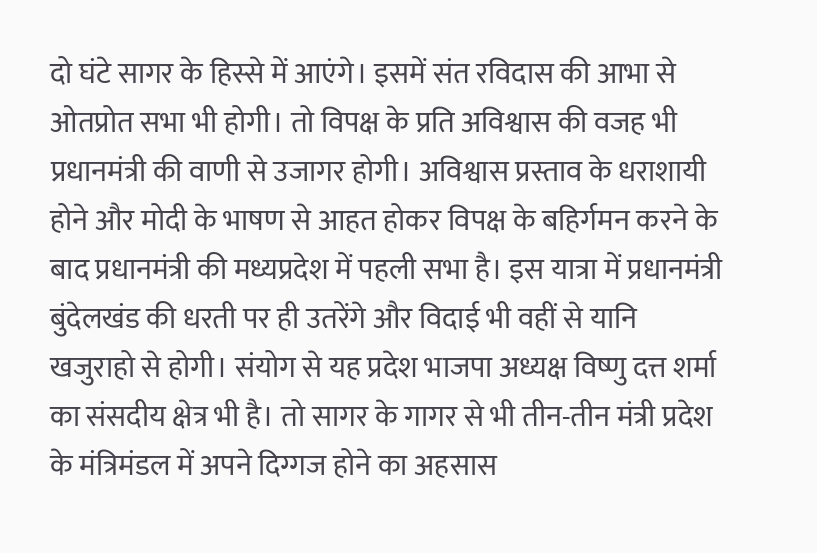दो घंटे सागर के हिस्से में आएंगे। इसमें संत रविदास की आभा से ओतप्रोत सभा भी होगी। तो विपक्ष के प्रति अविश्वास की वजह भी प्रधानमंत्री की वाणी से उजागर होगी। अविश्वास प्रस्ताव के धराशायी होने और मोदी के भाषण से आहत होकर विपक्ष के बहिर्गमन करने के बाद प्रधानमंत्री की मध्यप्रदेश में पहली सभा है। इस यात्रा में प्रधानमंत्री बुंदेलखंड की धरती पर ही उतरेंगे और विदाई भी वहीं से यानि खजुराहो से होगी। संयोग से यह प्रदेश भाजपा अध्यक्ष विष्णु दत्त शर्मा का संसदीय क्षेत्र भी है। तो सागर के गागर से भी तीन-तीन मंत्री प्रदेश के मंत्रिमंडल में अपने दिग्गज होने का अहसास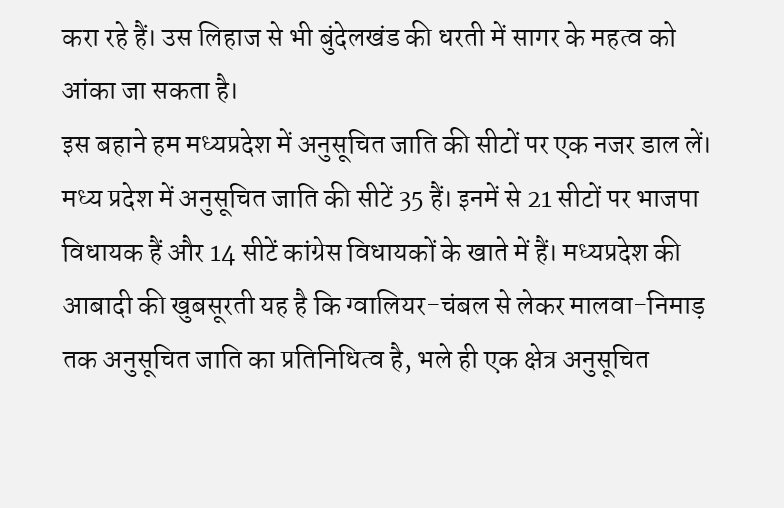करा रहे हैं। उस लिहाज से भी बुंदेलखंड की धरती में सागर के महत्व को आंका जा सकता है।
इस बहाने हम मध्यप्रदेश में अनुसूचित जाति की सीटों पर एक नजर डाल लें। मध्य प्रदेश में अनुसूचित जाति की सीटें 35 हैं। इनमें से 21 सीटों पर भाजपा विधायक हैं और 14 सीटें कांग्रेस विधायकों के खाते में हैं। मध्यप्रदेश की आबादी की खुबसूरती यह है कि ग्वालियर-चंबल से लेकर मालवा-निमाड़ तक अनुसूचित जाति का प्रतिनिधित्व है, भले ही एक क्षेत्र अनुसूचित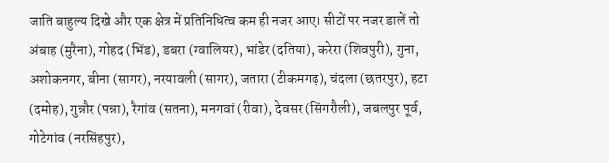जाति बाहुल्य दिखे और एक क्षेत्र में प्रतिनिधित्व कम ही नजर आए। सीटों पर नजर डालें तो अंबाह (मुरैना), गोहद (भिंड), डबरा (ग्वालियर), भांडेर (दतिया), करेरा (शिवपुरी), गुना, अशोकनगर, बीना (सागर), नरयावली (सागर), जतारा (टीकमगढ़), चंदला (छतरपुर), हटा (दमोह), गुन्नौर (पन्ना), रैगांव (सतना), मनगवां (रीवा), देवसर (सिंगरौली), जबलपुर पूर्व, गोटेगांव (नरसिंहपुर),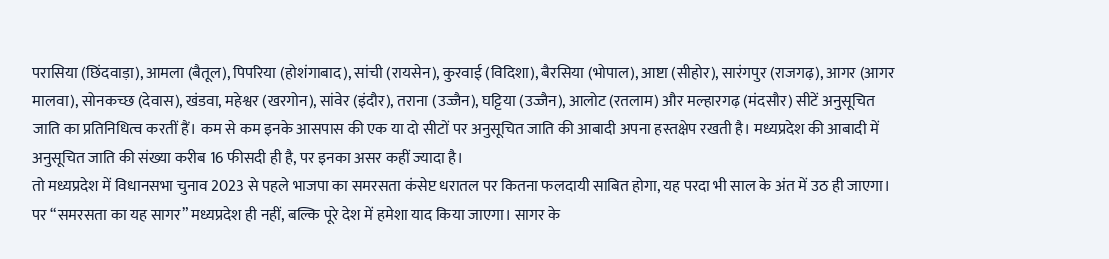परासिया (छिंदवाड़ा), आमला (बैतूल), पिपरिया (होशंगाबाद), सांची (रायसेन), कुरवाई (विदिशा), बैरसिया (भोपाल), आष्टा (सीहोर), सारंगपुर (राजगढ़), आगर (आगर मालवा), सोनकच्छ (देवास), खंडवा, महेश्वर (खरगोन), सांवेर (इंदौर), तराना (उज्जैन), घट्टिया (उज्जैन), आलोट (रतलाम) और मल्हारगढ़ (मंदसौर) सीटें अनुसूचित जाति का प्रतिनिधित्व करतीं हैं। कम से कम इनके आसपास की एक या दो सीटों पर अनुसूचित जाति की आबादी अपना हस्तक्षेप रखती है। मध्यप्रदेश की आबादी में अनुसूचित जाति की संख्या करीब 16 फीसदी ही है, पर इनका असर कहीं ज्यादा है।
तो मध्यप्रदेश में विधानसभा चुनाव 2023 से पहले भाजपा का समरसता कंसेप्ट धरातल पर कितना फलदायी साबित होगा, यह परदा भी साल के अंत में उठ ही जाएगा। पर “समरसता का यह सागर” मध्यप्रदेश ही नहीं, बल्कि पूरे देश में हमेशा याद किया जाएगा। सागर के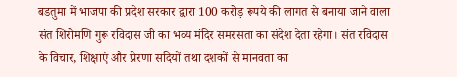बडतुमा में भाजपा की प्रदेश सरकार द्वारा 100 करोड़ रूपये की लागत से बनाया जाने वाला संत शिरोमणि गुरू रविदास जी का भव्य मंदिर समरसता का संदेश देता रहेगा। संत रविदास के विचार, शिक्षाएं और प्रेरणा सदियों तथा दशकों से मानवता का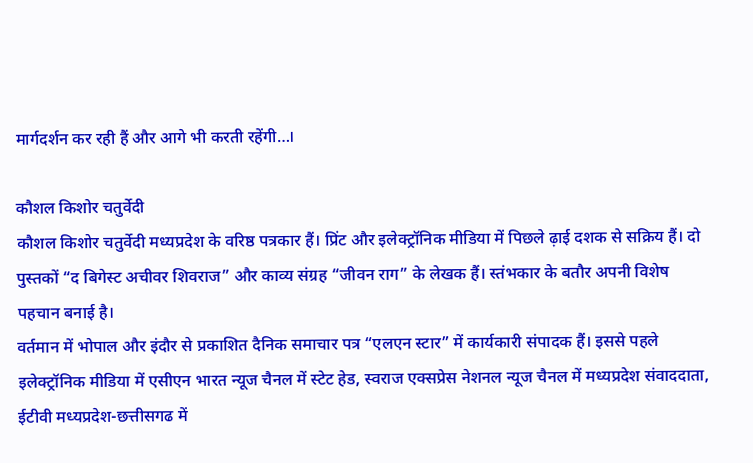मार्गदर्शन कर रही हैं और आगे भी करती रहेंगी…।

कौशल किशोर चतुर्वेदी
कौशल किशोर चतुर्वेदी मध्यप्रदेश के वरिष्ठ पत्रकार हैं। प्रिंट और इलेक्ट्रॉनिक मीडिया में पिछले ढ़ाई दशक से सक्रिय हैं। दो पुस्तकों “द बिगेस्ट अचीवर शिवराज” और काव्य संग्रह “जीवन राग” के लेखक हैं। स्तंभकार के बतौर अपनी विशेष पहचान बनाई है।
वर्तमान में भोपाल और इंदौर से प्रकाशित दैनिक समाचार पत्र “एलएन स्टार” में कार्यकारी संपादक हैं। इससे पहले इलेक्ट्रॉनिक मीडिया में एसीएन भारत न्यूज चैनल में स्टेट हेड, स्वराज एक्सप्रेस नेशनल न्यूज चैनल में मध्यप्रदेश संवाददाता, ईटीवी मध्यप्रदेश-छत्तीसगढ में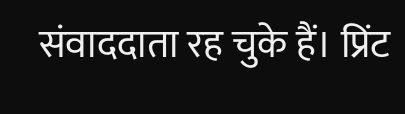संवाददाता रह चुके हैं। प्रिंट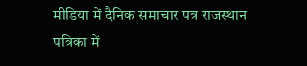मीडिया में दैनिक समाचार पत्र राजस्थान पत्रिका में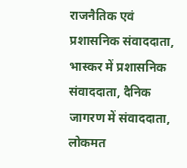राजनैतिक एवं प्रशासनिक संवाददाता, भास्कर में प्रशासनिक संवाददाता, दैनिक जागरण में संवाददाता, लोकमत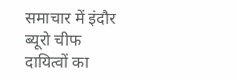समाचार में इंदौर ब्यूरो चीफ दायित्वों का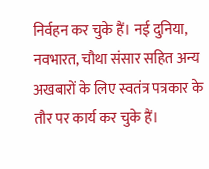निर्वहन कर चुके हैं। नई दुनिया, नवभारत, चौथा संसार सहित अन्य अखबारों के लिए स्वतंत्र पत्रकार के तौर पर कार्य कर चुके हैं।